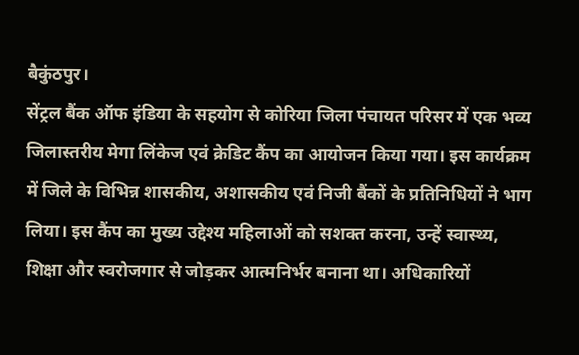बैकुंठपुर।
सेंट्रल बैंक ऑफ इंडिया के सहयोग से कोरिया जिला पंचायत परिसर में एक भव्य जिलास्तरीय मेगा लिंकेज एवं क्रेडिट कैंप का आयोजन किया गया। इस कार्यक्रम में जिले के विभिन्न शासकीय, अशासकीय एवं निजी बैंकों के प्रतिनिधियों ने भाग लिया। इस कैंप का मुख्य उद्देश्य महिलाओं को सशक्त करना, उन्हें स्वास्थ्य, शिक्षा और स्वरोजगार से जोड़कर आत्मनिर्भर बनाना था। अधिकारियों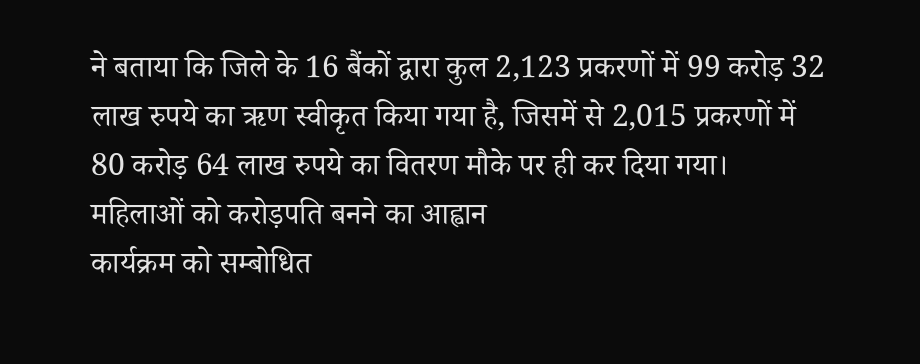ने बताया कि जिले के 16 बैंकों द्वारा कुल 2,123 प्रकरणों में 99 करोड़ 32 लाख रुपये का ऋण स्वीकृत किया गया है, जिसमें से 2,015 प्रकरणों में 80 करोड़ 64 लाख रुपये का वितरण मौके पर ही कर दिया गया।
महिलाओं को करोड़पति बनने का आह्वान
कार्यक्रम को सम्बोधित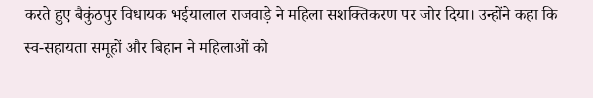करते हुए बैकुंठपुर विधायक भईयालाल राजवाड़े ने महिला सशक्तिकरण पर जोर दिया। उन्होंने कहा कि स्व-सहायता समूहों और बिहान ने महिलाओं को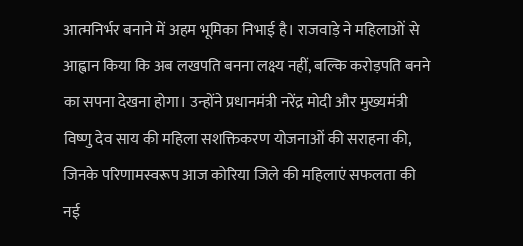आत्मनिर्भर बनाने में अहम भूमिका निभाई है। राजवाड़े ने महिलाओं से आह्वान किया कि अब लखपति बनना लक्ष्य नहीं, बल्कि करोड़पति बनने का सपना देखना होगा। उन्होंने प्रधानमंत्री नरेंद्र मोदी और मुख्यमंत्री विष्णु देव साय की महिला सशक्तिकरण योजनाओं की सराहना की, जिनके परिणामस्वरूप आज कोरिया जिले की महिलाएं सफलता की नई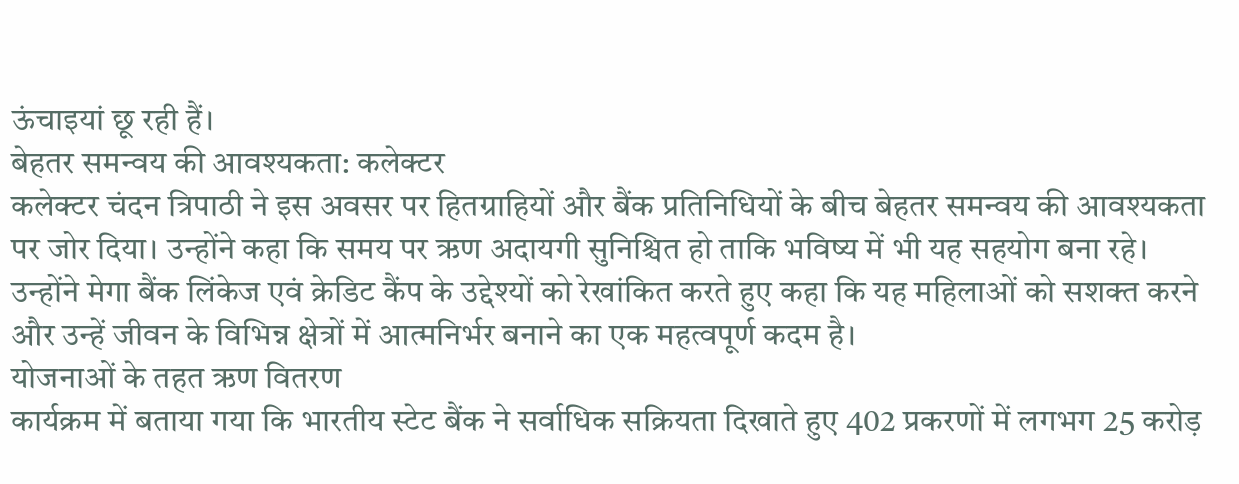ऊंचाइयां छू रही हैं।
बेहतर समन्वय की आवश्यकता: कलेक्टर
कलेक्टर चंदन त्रिपाठी ने इस अवसर पर हितग्राहियों और बैंक प्रतिनिधियों के बीच बेहतर समन्वय की आवश्यकता पर जोर दिया। उन्होंने कहा कि समय पर ऋण अदायगी सुनिश्चित हो ताकि भविष्य में भी यह सहयोग बना रहे। उन्होंने मेगा बैंक लिंकेज एवं क्रेडिट कैंप के उद्देश्यों को रेखांकित करते हुए कहा कि यह महिलाओं को सशक्त करने और उन्हें जीवन के विभिन्न क्षेत्रों में आत्मनिर्भर बनाने का एक महत्वपूर्ण कदम है।
योजनाओं के तहत ऋण वितरण
कार्यक्रम में बताया गया कि भारतीय स्टेट बैंक ने सर्वाधिक सक्रियता दिखाते हुए 402 प्रकरणों में लगभग 25 करोड़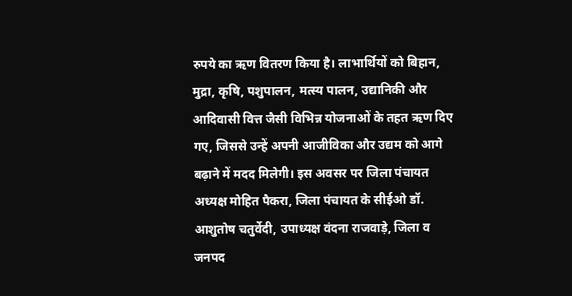रुपये का ऋण वितरण किया है। लाभार्थियों को बिहान, मुद्रा, कृषि, पशुपालन, मत्स्य पालन, उद्यानिकी और आदिवासी वित्त जैसी विभिन्न योजनाओं के तहत ऋण दिए गए, जिससे उन्हें अपनी आजीविका और उद्यम को आगे बढ़ाने में मदद मिलेगी। इस अवसर पर जिला पंचायत अध्यक्ष मोहित पैकरा, जिला पंचायत के सीईओ डॉ. आशुतोष चतुर्वेदी, उपाध्यक्ष वंदना राजवाड़े, जिला व जनपद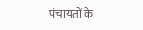पंचायतों के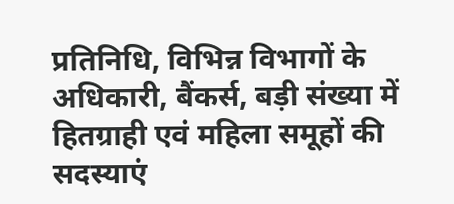प्रतिनिधि, विभिन्न विभागों के अधिकारी, बैंकर्स, बड़ी संख्या में हितग्राही एवं महिला समूहों की सदस्याएं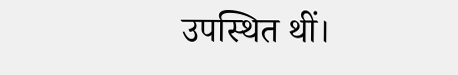उपस्थित थीं।